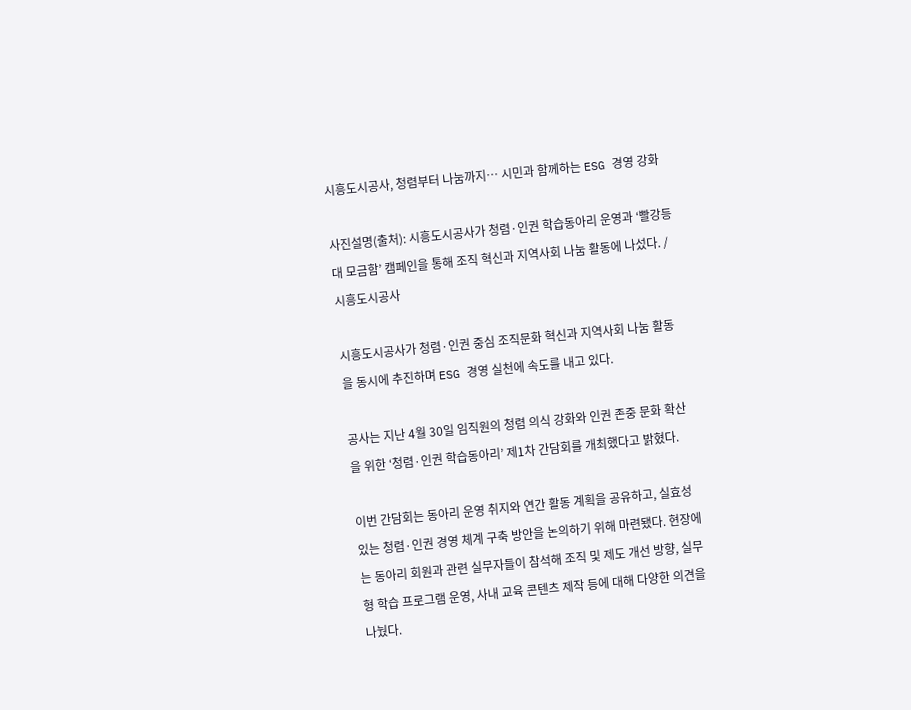시흥도시공사, 청렴부터 나눔까지… 시민과 함께하는 ESG 경영 강화

사진설명(출처): 시흥도시공사가 청렴·인권 학습동아리 운영과 ‘빨강등대 모금함’ 캠페인을 통해 조직 혁신과 지역사회 나눔 활동에 나섰다. / 시흥도시공사

시흥도시공사가 청렴·인권 중심 조직문화 혁신과 지역사회 나눔 활동을 동시에 추진하며 ESG 경영 실천에 속도를 내고 있다.

공사는 지난 4월 30일 임직원의 청렴 의식 강화와 인권 존중 문화 확산을 위한 ‘청렴·인권 학습동아리’ 제1차 간담회를 개최했다고 밝혔다.

이번 간담회는 동아리 운영 취지와 연간 활동 계획을 공유하고, 실효성 있는 청렴·인권 경영 체계 구축 방안을 논의하기 위해 마련됐다. 현장에는 동아리 회원과 관련 실무자들이 참석해 조직 및 제도 개선 방향, 실무형 학습 프로그램 운영, 사내 교육 콘텐츠 제작 등에 대해 다양한 의견을 나눴다.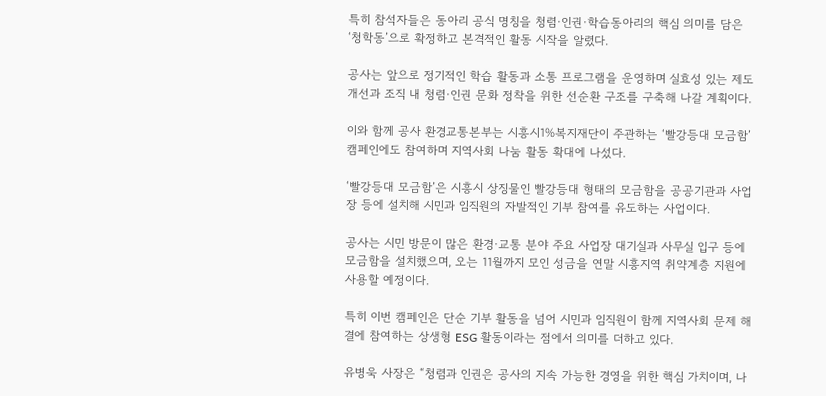특히 참석자들은 동아리 공식 명칭을 청렴·인권·학습동아리의 핵심 의미를 담은 ‘청학동’으로 확정하고 본격적인 활동 시작을 알렸다.

공사는 앞으로 정기적인 학습 활동과 소통 프로그램을 운영하며 실효성 있는 제도 개선과 조직 내 청렴·인권 문화 정착을 위한 선순환 구조를 구축해 나갈 계획이다.

이와 함께 공사 환경교통본부는 시흥시1%복지재단이 주관하는 ‘빨강등대 모금함’ 캠페인에도 참여하며 지역사회 나눔 활동 확대에 나섰다.

‘빨강등대 모금함’은 시흥시 상징물인 빨강등대 형태의 모금함을 공공기관과 사업장 등에 설치해 시민과 임직원의 자발적인 기부 참여를 유도하는 사업이다.

공사는 시민 방문이 많은 환경·교통 분야 주요 사업장 대기실과 사무실 입구 등에 모금함을 설치했으며, 오는 11월까지 모인 성금을 연말 시흥지역 취약계층 지원에 사용할 예정이다.

특히 이번 캠페인은 단순 기부 활동을 넘어 시민과 임직원이 함께 지역사회 문제 해결에 참여하는 상생형 ESG 활동이라는 점에서 의미를 더하고 있다.

유병욱 사장은 “청렴과 인권은 공사의 지속 가능한 경영을 위한 핵심 가치이며, 나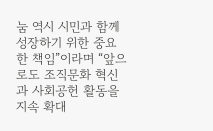눔 역시 시민과 함께 성장하기 위한 중요한 책임”이라며 “앞으로도 조직문화 혁신과 사회공헌 활동을 지속 확대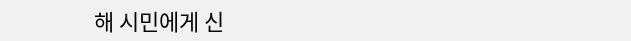해 시민에게 신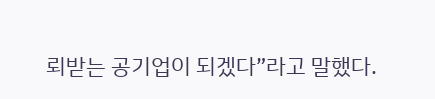뢰받는 공기업이 되겠다”라고 말했다.